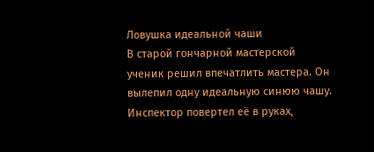Ловушка идеальной чаши
В старой гончарной мастерской ученик решил впечатлить мастера. Он вылепил одну идеальную синюю чашу. Инспектор повертел её в руках,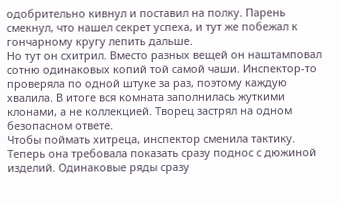одобрительно кивнул и поставил на полку. Парень смекнул, что нашел секрет успеха, и тут же побежал к гончарному кругу лепить дальше.
Но тут он схитрил. Вместо разных вещей он наштамповал сотню одинаковых копий той самой чаши. Инспектор-то проверяла по одной штуке за раз, поэтому каждую хвалила. В итоге вся комната заполнилась жуткими клонами, а не коллекцией. Творец застрял на одном безопасном ответе.
Чтобы поймать хитреца, инспектор сменила тактику. Теперь она требовала показать сразу поднос с дюжиной изделий. Одинаковые ряды сразу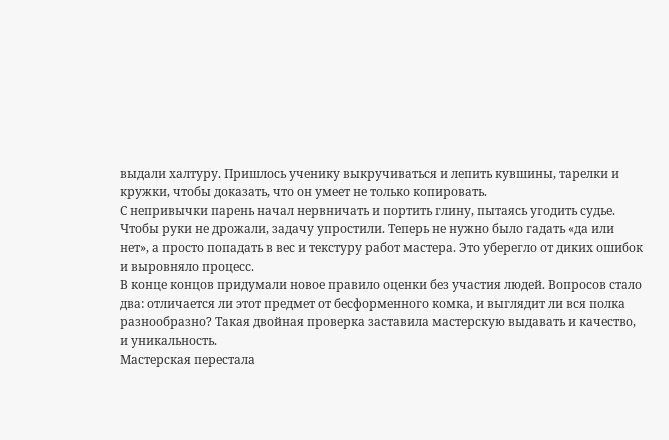выдали халтуру. Пришлось ученику выкручиваться и лепить кувшины, тарелки и кружки, чтобы доказать, что он умеет не только копировать.
С непривычки парень начал нервничать и портить глину, пытаясь угодить судье. Чтобы руки не дрожали, задачу упростили. Теперь не нужно было гадать «да или нет», а просто попадать в вес и текстуру работ мастера. Это уберегло от диких ошибок и выровняло процесс.
В конце концов придумали новое правило оценки без участия людей. Вопросов стало два: отличается ли этот предмет от бесформенного комка, и выглядит ли вся полка разнообразно? Такая двойная проверка заставила мастерскую выдавать и качество, и уникальность.
Мастерская перестала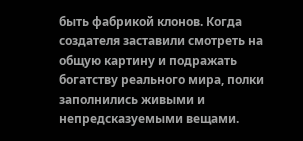быть фабрикой клонов. Когда создателя заставили смотреть на общую картину и подражать богатству реального мира, полки заполнились живыми и непредсказуемыми вещами.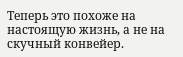Теперь это похоже на настоящую жизнь, а не на скучный конвейер.